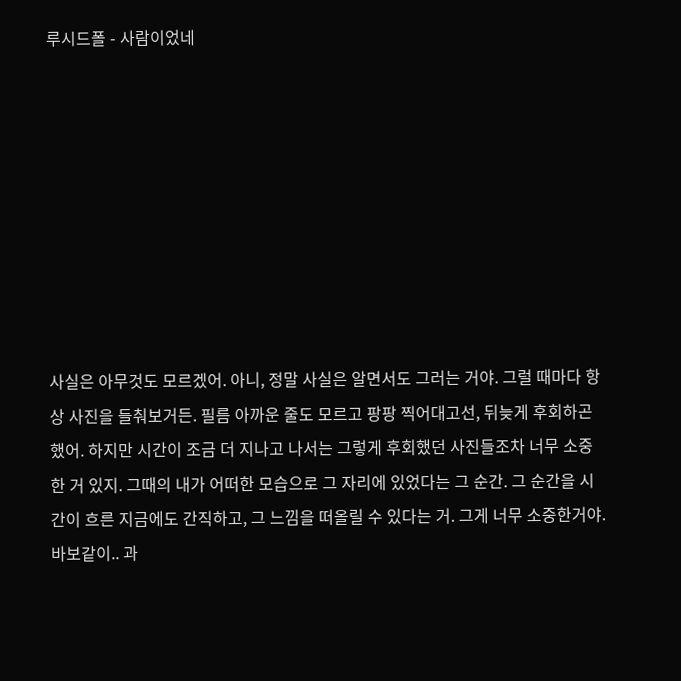루시드폴 - 사람이었네









사실은 아무것도 모르겠어. 아니, 정말 사실은 알면서도 그러는 거야. 그럴 때마다 항상 사진을 들춰보거든. 필름 아까운 줄도 모르고 팡팡 찍어대고선, 뒤늦게 후회하곤 했어. 하지만 시간이 조금 더 지나고 나서는 그렇게 후회했던 사진들조차 너무 소중한 거 있지. 그때의 내가 어떠한 모습으로 그 자리에 있었다는 그 순간. 그 순간을 시간이 흐른 지금에도 간직하고, 그 느낌을 떠올릴 수 있다는 거. 그게 너무 소중한거야.
바보같이.. 과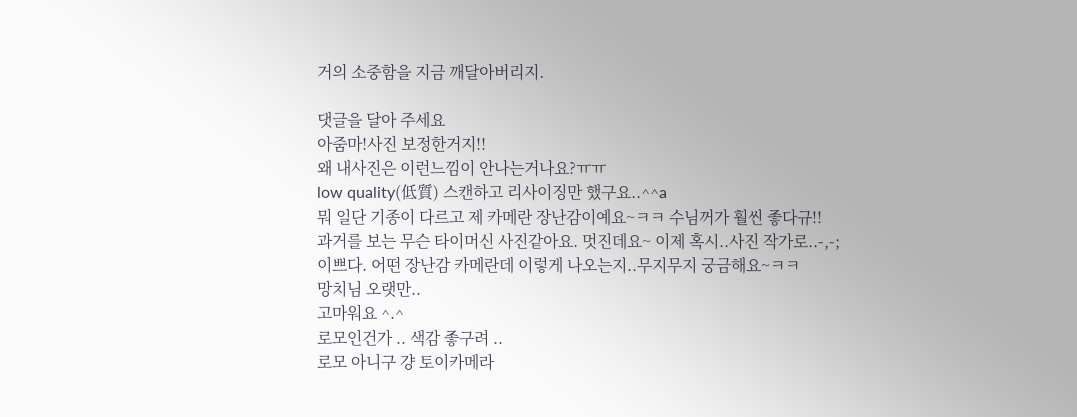거의 소중함을 지금 깨달아버리지.

댓글을 달아 주세요
아줌마!사진 보정한거지!!
왜 내사진은 이런느낌이 안나는거나요?ㅠㅠ
low quality(低質) 스캔하고 리사이징만 했구요..^^a
뭐 일단 기종이 다르고 제 카메란 장난감이예요~ㅋㅋ 수님꺼가 훨씬 좋다규!!
과거를 보는 무슨 타이머신 사진같아요. 멋진데요~ 이제 혹시..사진 작가로..-,-;
이쁘다. 어떤 장난감 카메란데 이렇게 나오는지..무지무지 궁금해요~ㅋㅋ
망치님 오랫만..
고마워요 ^.^
로모인건가 .. 색감 좋구려 ..
로모 아니구 걍 토이카메라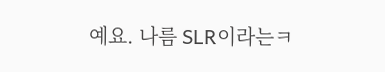예요. 나름 SLR이라는ㅋ